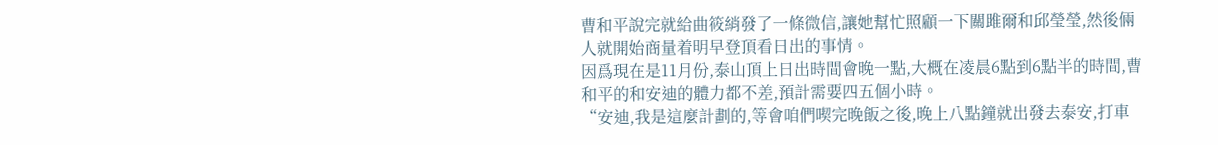曹和平說完就給曲筱綃發了一條微信,讓她幫忙照顧一下關雎爾和邱瑩瑩,然後倆人就開始商量着明早登頂看日出的事情。
因爲現在是11月份,泰山頂上日出時間會晚一點,大概在凌晨6點到6點半的時間,曹和平的和安迪的體力都不差,預計需要四五個小時。
“安迪,我是這麼計劃的,等會咱們喫完晚飯之後,晚上八點鐘就出發去泰安,打車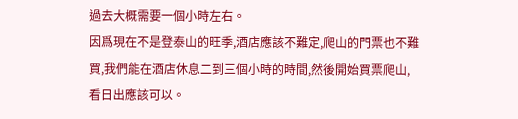過去大概需要一個小時左右。
因爲現在不是登泰山的旺季,酒店應該不難定,爬山的門票也不難買,我們能在酒店休息二到三個小時的時間,然後開始買票爬山,看日出應該可以。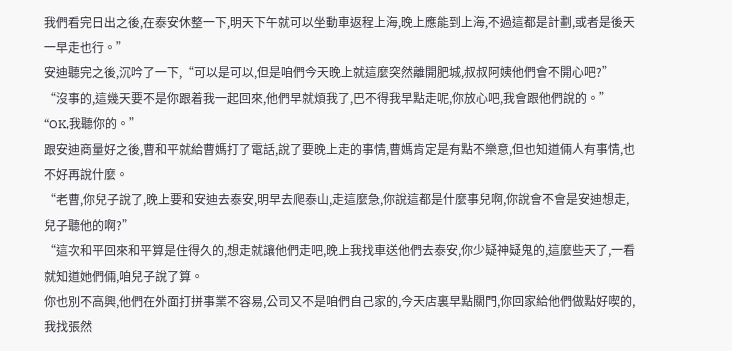我們看完日出之後,在泰安休整一下,明天下午就可以坐動車返程上海,晚上應能到上海,不過這都是計劃,或者是後天一早走也行。”
安迪聽完之後,沉吟了一下,“可以是可以,但是咱們今天晚上就這麼突然離開肥城,叔叔阿姨他們會不開心吧?”
“沒事的,這幾天要不是你跟着我一起回來,他們早就煩我了,巴不得我早點走呢,你放心吧,我會跟他們說的。”
“OK,我聽你的。”
跟安迪商量好之後,曹和平就給曹媽打了電話,說了要晚上走的事情,曹媽肯定是有點不樂意,但也知道倆人有事情,也不好再說什麼。
“老曹,你兒子說了,晚上要和安迪去泰安,明早去爬泰山,走這麼急,你說這都是什麼事兒啊,你說會不會是安迪想走,兒子聽他的啊?”
“這次和平回來和平算是住得久的,想走就讓他們走吧,晚上我找車送他們去泰安,你少疑神疑鬼的,這麼些天了,一看就知道她們倆,咱兒子說了算。
你也別不高興,他們在外面打拼事業不容易,公司又不是咱們自己家的,今天店裏早點關門,你回家給他們做點好喫的,我找張然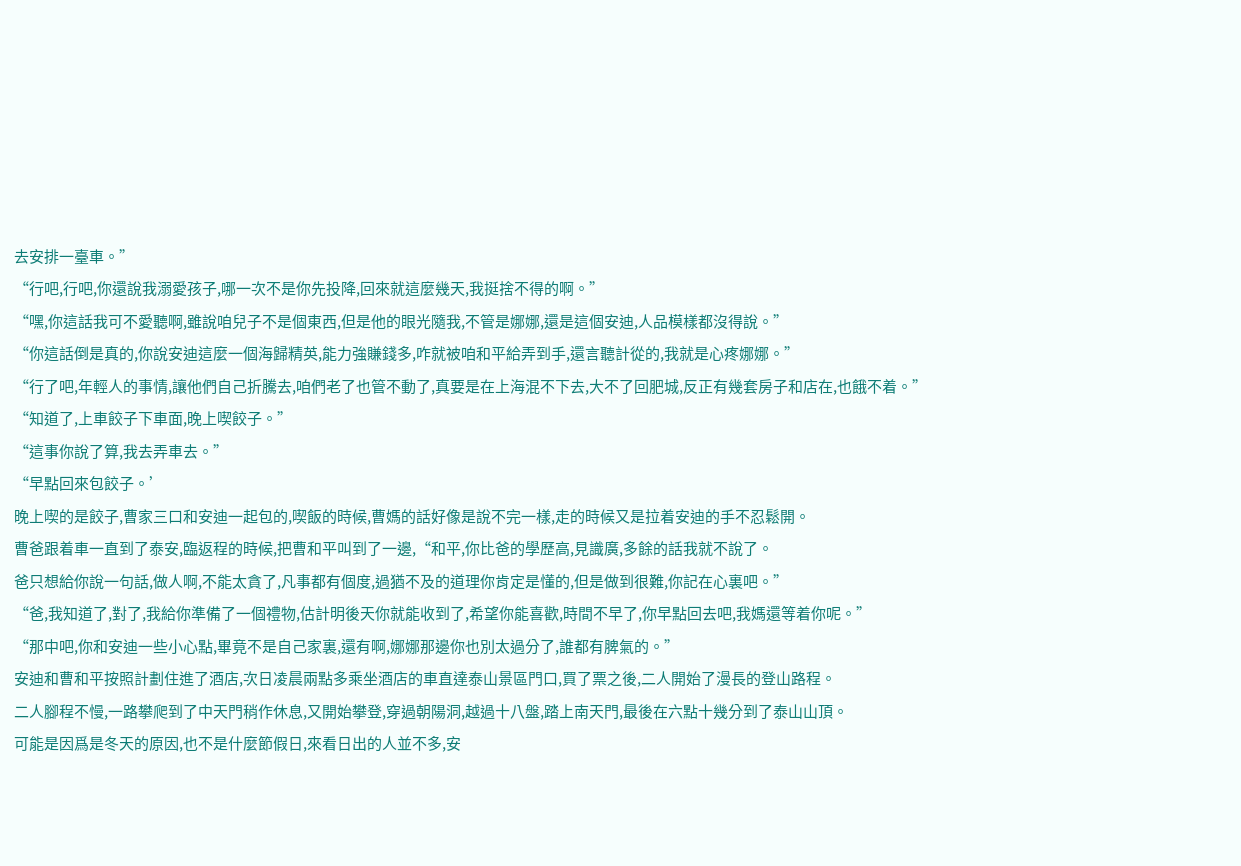去安排一臺車。”
“行吧,行吧,你還說我溺愛孩子,哪一次不是你先投降,回來就這麼幾天,我挺捨不得的啊。”
“嘿,你這話我可不愛聽啊,雖說咱兒子不是個東西,但是他的眼光隨我,不管是娜娜,還是這個安迪,人品模樣都沒得說。”
“你這話倒是真的,你說安迪這麼一個海歸精英,能力強賺錢多,咋就被咱和平給弄到手,還言聽計從的,我就是心疼娜娜。”
“行了吧,年輕人的事情,讓他們自己折騰去,咱們老了也管不動了,真要是在上海混不下去,大不了回肥城,反正有幾套房子和店在,也餓不着。”
“知道了,上車餃子下車面,晚上喫餃子。”
“這事你說了算,我去弄車去。”
“早點回來包餃子。’
晚上喫的是餃子,曹家三口和安迪一起包的,喫飯的時候,曹媽的話好像是說不完一樣,走的時候又是拉着安迪的手不忍鬆開。
曹爸跟着車一直到了泰安,臨返程的時候,把曹和平叫到了一邊,“和平,你比爸的學歷高,見識廣,多餘的話我就不說了。
爸只想給你說一句話,做人啊,不能太貪了,凡事都有個度,過猶不及的道理你肯定是懂的,但是做到很難,你記在心裏吧。”
“爸,我知道了,對了,我給你準備了一個禮物,估計明後天你就能收到了,希望你能喜歡,時間不早了,你早點回去吧,我媽還等着你呢。”
“那中吧,你和安迪一些小心點,畢竟不是自己家裏,還有啊,娜娜那邊你也別太過分了,誰都有脾氣的。”
安迪和曹和平按照計劃住進了酒店,次日凌晨兩點多乘坐酒店的車直達泰山景區門口,買了票之後,二人開始了漫長的登山路程。
二人腳程不慢,一路攀爬到了中天門稍作休息,又開始攀登,穿過朝陽洞,越過十八盤,踏上南天門,最後在六點十幾分到了泰山山頂。
可能是因爲是冬天的原因,也不是什麼節假日,來看日出的人並不多,安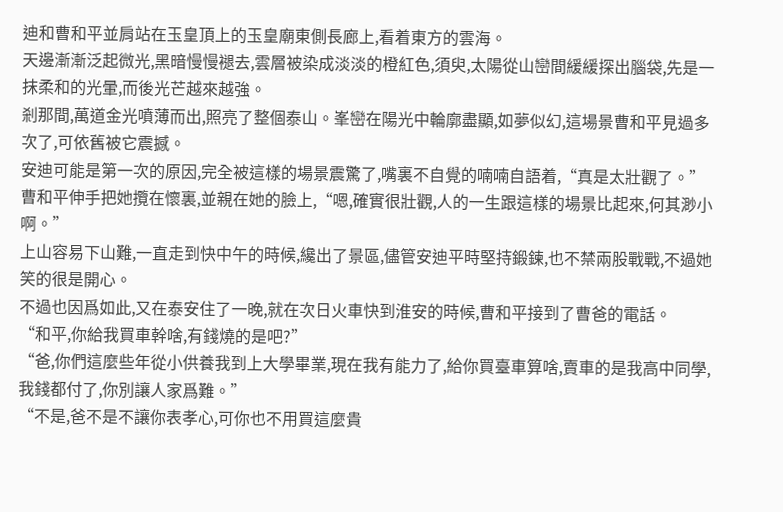迪和曹和平並肩站在玉皇頂上的玉皇廟東側長廊上,看着東方的雲海。
天邊漸漸泛起微光,黑暗慢慢褪去,雲層被染成淡淡的橙紅色,須臾,太陽從山巒間緩緩探出腦袋,先是一抹柔和的光暈,而後光芒越來越強。
剎那間,萬道金光噴薄而出,照亮了整個泰山。峯巒在陽光中輪廓盡顯,如夢似幻,這場景曹和平見過多次了,可依舊被它震撼。
安迪可能是第一次的原因,完全被這樣的場景震驚了,嘴裏不自覺的喃喃自語着,“真是太壯觀了。”
曹和平伸手把她攬在懷裏,並親在她的臉上,“嗯,確實很壯觀,人的一生跟這樣的場景比起來,何其渺小啊。”
上山容易下山難,一直走到快中午的時候,纔出了景區,儘管安迪平時堅持鍛鍊,也不禁兩股戰戰,不過她笑的很是開心。
不過也因爲如此,又在泰安住了一晚,就在次日火車快到淮安的時候,曹和平接到了曹爸的電話。
“和平,你給我買車幹啥,有錢燒的是吧?”
“爸,你們這麼些年從小供養我到上大學畢業,現在我有能力了,給你買臺車算啥,賣車的是我高中同學,我錢都付了,你別讓人家爲難。”
“不是,爸不是不讓你表孝心,可你也不用買這麼貴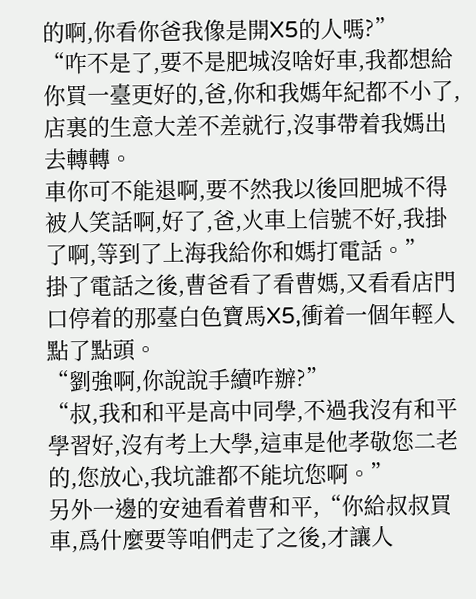的啊,你看你爸我像是開X5的人嗎?”
“咋不是了,要不是肥城沒啥好車,我都想給你買一臺更好的,爸,你和我媽年紀都不小了,店裏的生意大差不差就行,沒事帶着我媽出去轉轉。
車你可不能退啊,要不然我以後回肥城不得被人笑話啊,好了,爸,火車上信號不好,我掛了啊,等到了上海我給你和媽打電話。”
掛了電話之後,曹爸看了看曹媽,又看看店門口停着的那臺白色寶馬X5,衝着一個年輕人點了點頭。
“劉強啊,你說說手續咋辦?”
“叔,我和和平是高中同學,不過我沒有和平學習好,沒有考上大學,這車是他孝敬您二老的,您放心,我坑誰都不能坑您啊。”
另外一邊的安迪看着曹和平,“你給叔叔買車,爲什麼要等咱們走了之後,才讓人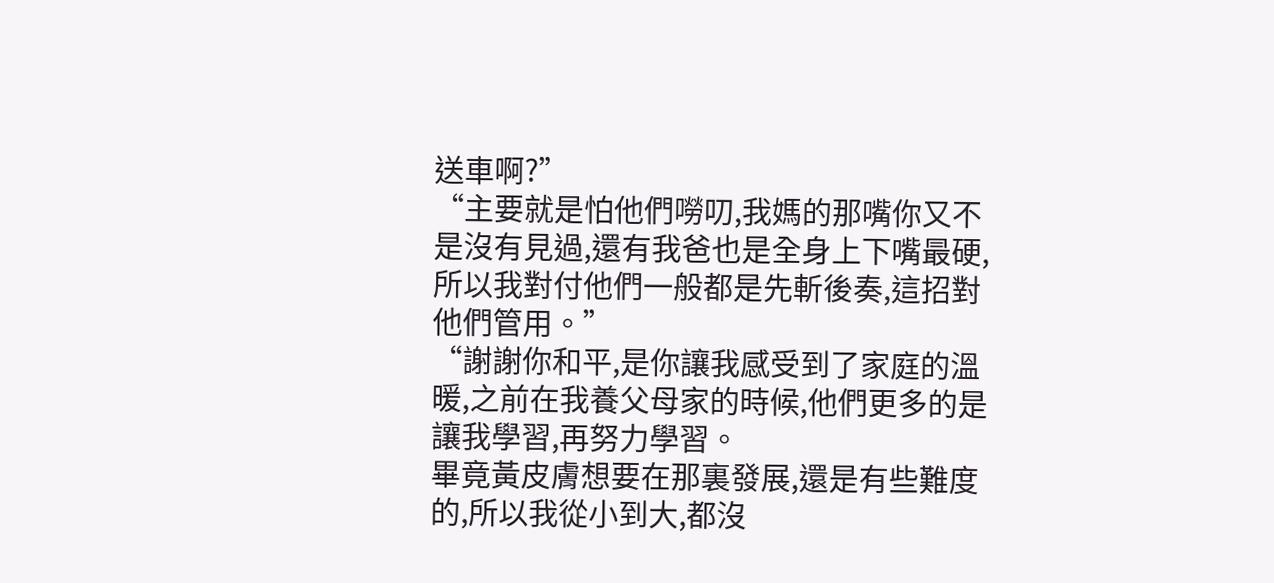送車啊?”
“主要就是怕他們嘮叨,我媽的那嘴你又不是沒有見過,還有我爸也是全身上下嘴最硬,所以我對付他們一般都是先斬後奏,這招對他們管用。”
“謝謝你和平,是你讓我感受到了家庭的溫暖,之前在我養父母家的時候,他們更多的是讓我學習,再努力學習。
畢竟黃皮膚想要在那裏發展,還是有些難度的,所以我從小到大,都沒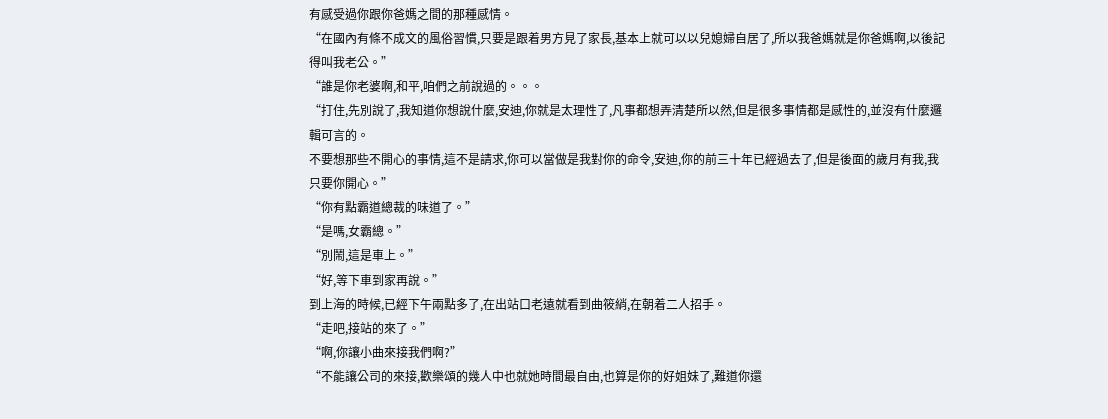有感受過你跟你爸媽之間的那種感情。
“在國內有條不成文的風俗習慣,只要是跟着男方見了家長,基本上就可以以兒媳婦自居了,所以我爸媽就是你爸媽啊,以後記得叫我老公。”
“誰是你老婆啊,和平,咱們之前說過的。。。
“打住,先別說了,我知道你想說什麼,安迪,你就是太理性了,凡事都想弄清楚所以然,但是很多事情都是感性的,並沒有什麼邏輯可言的。
不要想那些不開心的事情,這不是請求,你可以當做是我對你的命令,安迪,你的前三十年已經過去了,但是後面的歲月有我,我只要你開心。”
“你有點霸道總裁的味道了。”
“是嗎,女霸總。”
“別鬧,這是車上。”
“好,等下車到家再說。”
到上海的時候,已經下午兩點多了,在出站口老遠就看到曲筱綃,在朝着二人招手。
“走吧,接站的來了。”
“啊,你讓小曲來接我們啊?”
“不能讓公司的來接,歡樂頌的幾人中也就她時間最自由,也算是你的好姐妹了,難道你還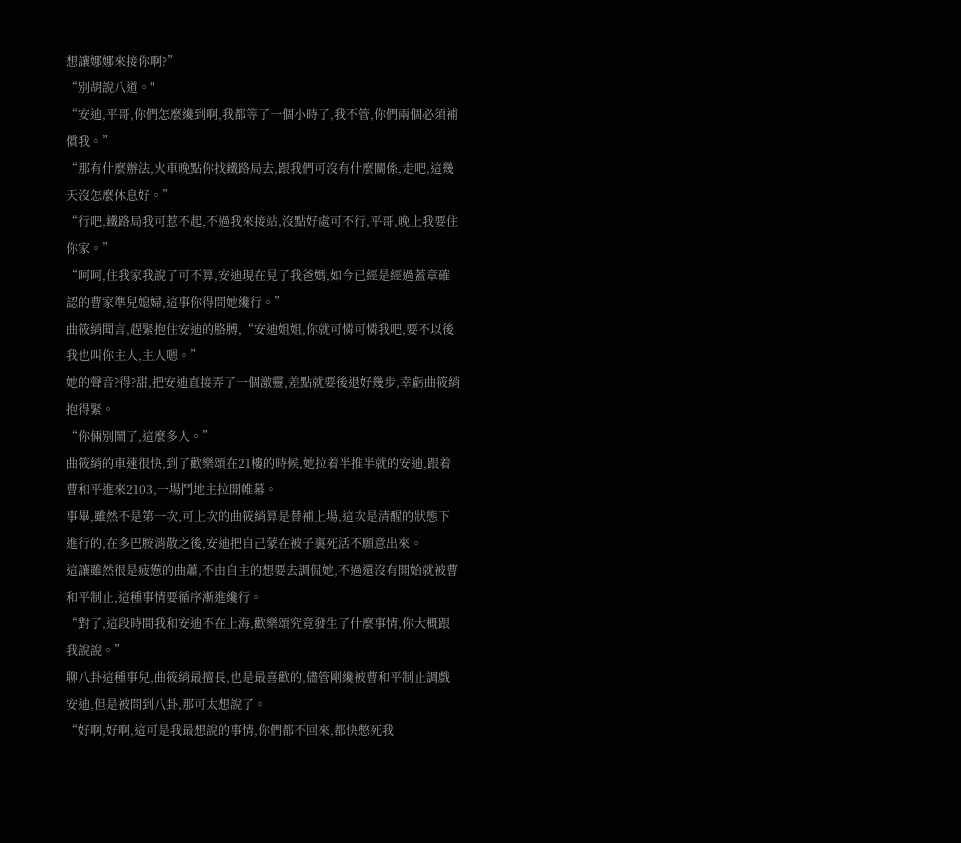想讓娜娜來接你啊?”
“別胡說八道。"
“安迪,平哥,你們怎麼纔到啊,我都等了一個小時了,我不管,你們兩個必須補償我。”
“那有什麼辦法,火車晚點你找鐵路局去,跟我們可沒有什麼關係,走吧,這幾天沒怎麼休息好。”
“行吧,鐵路局我可惹不起,不過我來接站,沒點好處可不行,平哥,晚上我要住你家。”
“呵呵,住我家我說了可不算,安迪現在見了我爸媽,如今已經是經過蓋章確認的曹家準兒媳婦,這事你得問她纔行。”
曲筱綃聞言,趕緊抱住安迪的胳膊,“安迪姐姐,你就可憐可憐我吧,要不以後我也叫你主人,主人嗯。”
她的聲音?得?甜,把安迪直接弄了一個激靈,差點就要後退好幾步,幸虧曲筱綃抱得緊。
“你倆別鬧了,這麼多人。”
曲筱綃的車速很快,到了歡樂頌在21樓的時候,她拉着半推半就的安迪,跟着曹和平進來2103,一場鬥地主拉開帷幕。
事畢,雖然不是第一次,可上次的曲筱綃算是替補上場,這次是清醒的狀態下進行的,在多巴胺消散之後,安迪把自己蒙在被子裏死活不願意出來。
這讓雖然很是疲憊的曲蕭,不由自主的想要去調侃她,不過還沒有開始就被曹和平制止,這種事情要循序漸進纔行。
“對了,這段時間我和安迪不在上海,歡樂頌究竟發生了什麼事情,你大概跟我說說。”
聊八卦這種事兒,曲筱綃最擅長,也是最喜歡的,儘管剛纔被曹和平制止調戲安迪,但是被問到八卦,那可太想說了。
“好啊,好啊,這可是我最想說的事情,你們都不回來,都快憋死我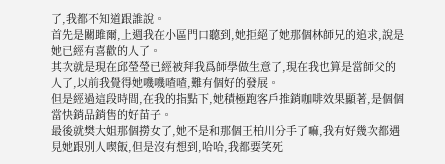了,我都不知道跟誰說。
首先是關雎爾,上週我在小區門口聽到,她拒絕了她那個林師兄的追求,說是她已經有喜歡的人了。
其次就是現在邱瑩瑩已經被拜我爲師學做生意了,現在我也算是當師父的人了,以前我覺得她嘰嘰喳喳,難有個好的發展。
但是經過這段時間,在我的指點下,她積極跑客戶推銷咖啡效果顯著,是個個當快銷品銷售的好苗子。
最後就樊大姐那個撈女了,她不是和那個王柏川分手了嘛,我有好幾次都遇見她跟別人喫飯,但是沒有想到,哈哈,我都要笑死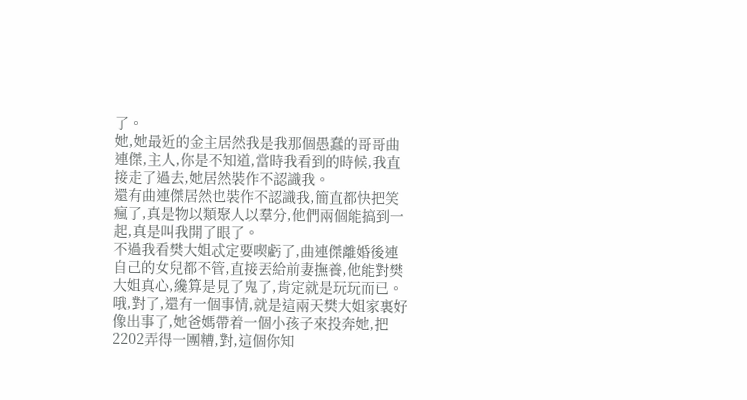了。
她,她最近的金主居然我是我那個愚蠢的哥哥曲連傑,主人,你是不知道,當時我看到的時候,我直接走了過去,她居然裝作不認識我。
還有曲連傑居然也裝作不認識我,簡直都快把笑瘋了,真是物以類聚人以羣分,他們兩個能搞到一起,真是叫我開了眼了。
不過我看樊大姐忒定要喫虧了,曲連傑離婚後連自己的女兒都不管,直接丟給前妻撫養,他能對樊大姐真心,纔算是見了鬼了,肯定就是玩玩而已。
哦,對了,還有一個事情,就是這兩天樊大姐家裏好像出事了,她爸媽帶着一個小孩子來投奔她,把2202弄得一團糟,對,這個你知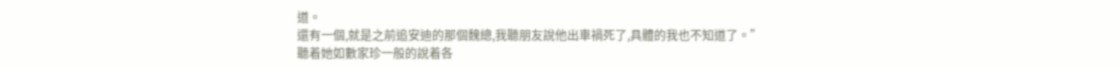道。
還有一個,就是之前追安迪的那個魏總,我聽朋友說他出車禍死了,具體的我也不知道了。”
聽着她如數家珍一般的說着各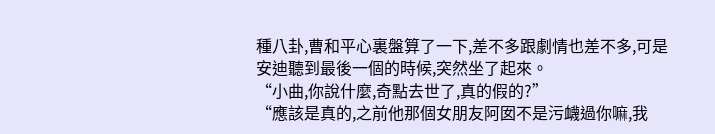種八卦,曹和平心裏盤算了一下,差不多跟劇情也差不多,可是安迪聽到最後一個的時候,突然坐了起來。
“小曲,你說什麼,奇點去世了,真的假的?”
“應該是真的,之前他那個女朋友阿囡不是污衊過你嘛,我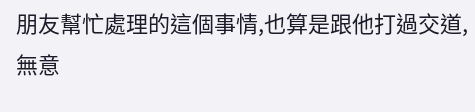朋友幫忙處理的這個事情,也算是跟他打過交道,無意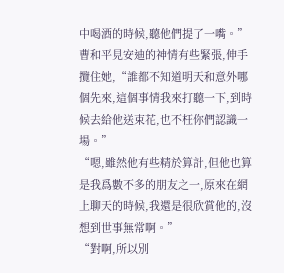中喝酒的時候,聽他們提了一嘴。”
曹和平見安迪的神情有些緊張,伸手攬住她,“誰都不知道明天和意外哪個先來,這個事情我來打聽一下,到時候去給他送束花,也不枉你們認識一場。”
“嗯,雖然他有些精於算計,但他也算是我爲數不多的朋友之一,原來在網上聊天的時候,我還是很欣賞他的,沒想到世事無常啊。”
“對啊,所以別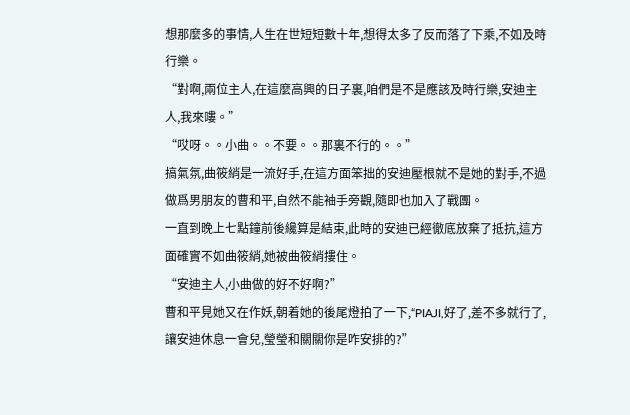想那麼多的事情,人生在世短短數十年,想得太多了反而落了下乘,不如及時行樂。
“對啊,兩位主人,在這麼高興的日子裏,咱們是不是應該及時行樂,安迪主人,我來嘍。”
“哎呀。。小曲。。不要。。那裏不行的。。”
搞氣氛,曲筱綃是一流好手,在這方面笨拙的安迪壓根就不是她的對手,不過做爲男朋友的曹和平,自然不能袖手旁觀,隨即也加入了戰團。
一直到晚上七點鐘前後纔算是結束,此時的安迪已經徹底放棄了抵抗,這方面確實不如曲筱綃,她被曲筱綃摟住。
“安迪主人,小曲做的好不好啊?”
曹和平見她又在作妖,朝着她的後尾燈拍了一下,“PIAJI,好了,差不多就行了,讓安迪休息一會兒,瑩瑩和關關你是咋安排的?”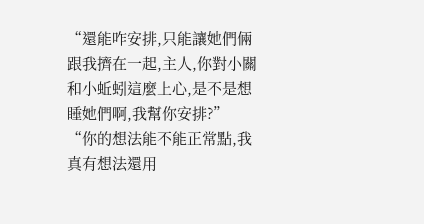“還能咋安排,只能讓她們倆跟我擠在一起,主人,你對小關和小蚯蚓這麼上心,是不是想睡她們啊,我幫你安排?”
“你的想法能不能正常點,我真有想法還用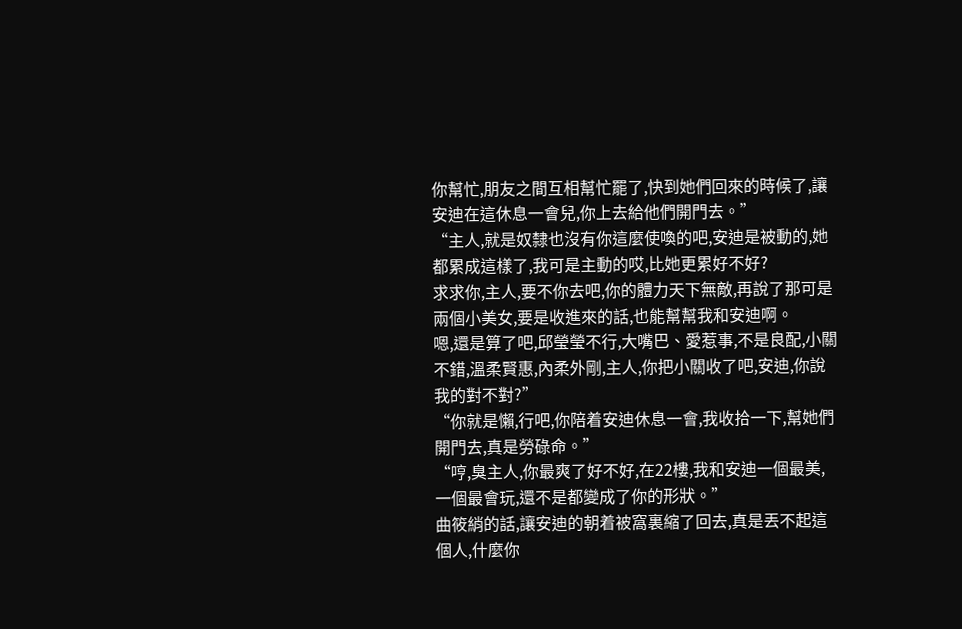你幫忙,朋友之間互相幫忙罷了,快到她們回來的時候了,讓安迪在這休息一會兒,你上去給他們開門去。”
“主人,就是奴隸也沒有你這麼使喚的吧,安迪是被動的,她都累成這樣了,我可是主動的哎,比她更累好不好?
求求你,主人,要不你去吧,你的體力天下無敵,再說了那可是兩個小美女,要是收進來的話,也能幫幫我和安迪啊。
嗯,還是算了吧,邱瑩瑩不行,大嘴巴、愛惹事,不是良配,小關不錯,溫柔賢惠,內柔外剛,主人,你把小關收了吧,安迪,你說我的對不對?”
“你就是懶,行吧,你陪着安迪休息一會,我收拾一下,幫她們開門去,真是勞碌命。”
“哼,臭主人,你最爽了好不好,在22樓,我和安迪一個最美,一個最會玩,還不是都變成了你的形狀。”
曲筱綃的話,讓安迪的朝着被窩裏縮了回去,真是丟不起這個人,什麼你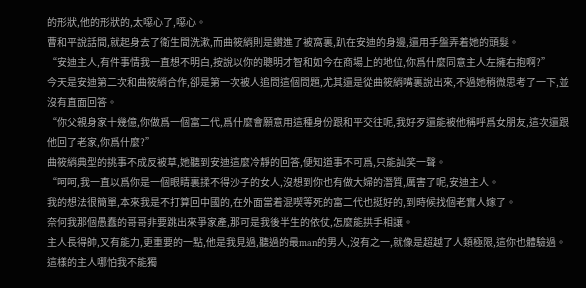的形狀,他的形狀的,太噁心了,噁心。
曹和平說話間,就起身去了衛生間洗漱,而曲筱綃則是鑽進了被窩裏,趴在安迪的身邊,還用手盤弄着她的頭髮。
“安迪主人,有件事情我一直想不明白,按說以你的聰明才智和如今在商場上的地位,你爲什麼同意主人左擁右抱啊?”
今天是安迪第二次和曲筱綃合作,卻是第一次被人追問這個問題,尤其還是從曲筱綃嘴裏說出來,不過她稍微思考了一下,並沒有直面回答。
“你父親身家十幾億,你做爲一個富二代,爲什麼會願意用這種身份跟和平交往呢,我好歹還能被他稱呼爲女朋友,這次還跟他回了老家,你爲什麼?”
曲筱綃典型的挑事不成反被草,她聽到安迪這麼冷靜的回答,便知道事不可爲,只能訕笑一聲。
“呵呵,我一直以爲你是一個眼睛裏揉不得沙子的女人,沒想到你也有做大婦的潛質,厲害了呢,安迪主人。
我的想法很簡單,本來我是不打算回中國的,在外面當着混喫等死的富二代也挺好的,到時候找個老實人嫁了。
奈何我那個愚蠢的哥哥非要跳出來爭家產,那可是我後半生的依仗,怎麼能拱手相讓。
主人長得帥,又有能力,更重要的一點,他是我見過,聽過的最man的男人,沒有之一,就像是超越了人類極限,這你也體驗過。
這樣的主人哪怕我不能獨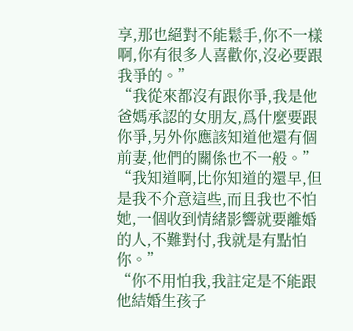享,那也絕對不能鬆手,你不一樣啊,你有很多人喜歡你,沒必要跟我爭的。”
“我從來都沒有跟你爭,我是他爸媽承認的女朋友,爲什麼要跟你爭,另外你應該知道他還有個前妻,他們的關係也不一般。”
“我知道啊,比你知道的還早,但是我不介意這些,而且我也不怕她,一個收到情緒影響就要離婚的人,不難對付,我就是有點怕你。”
“你不用怕我,我註定是不能跟他結婚生孩子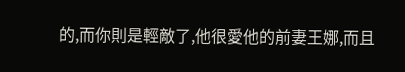的,而你則是輕敵了,他很愛他的前妻王娜,而且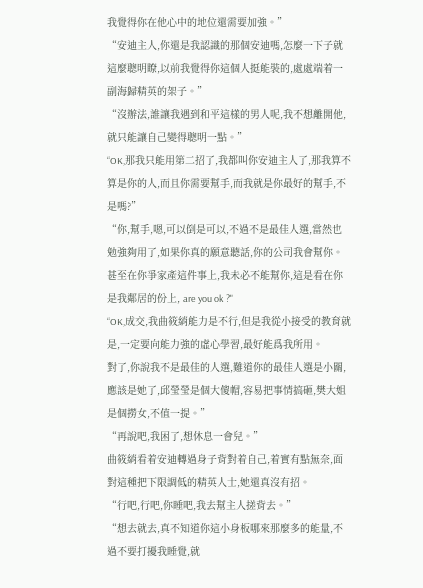我覺得你在他心中的地位還需要加強。”
“安迪主人,你還是我認識的那個安迪嗎,怎麼一下子就這麼聰明瞭,以前我覺得你這個人挺能裝的,處處端着一副海歸精英的架子。”
“沒辦法,誰讓我遇到和平這樣的男人呢,我不想離開他,就只能讓自己變得聰明一點。”
“OK,那我只能用第二招了,我都叫你安迪主人了,那我算不算是你的人,而且你需要幫手,而我就是你最好的幫手,不是嗎?”
“你,幫手,嗯,可以倒是可以,不過不是最佳人選,當然也勉強夠用了,如果你真的願意聽話,你的公司我會幫你。
甚至在你爭家產這件事上,我未必不能幫你,這是看在你是我鄰居的份上, are you ok ?"
“OK,成交,我曲筱綃能力是不行,但是我從小接受的教育就是,一定要向能力強的虛心學習,最好能爲我所用。
對了,你說我不是最佳的人選,難道你的最佳人選是小關,應該是她了,邱瑩瑩是個大傻帽,容易把事情搞砸,樊大姐是個撈女,不值一提。”
“再說吧,我困了,想休息一會兒。”
曲筱綃看着安迪轉過身子背對着自己,着實有點無奈,面對這種把下限調低的精英人士,她還真沒有招。
“行吧,行吧,你睡吧,我去幫主人搓背去。”
“想去就去,真不知道你這小身板哪來那麼多的能量,不過不要打擾我睡覺,就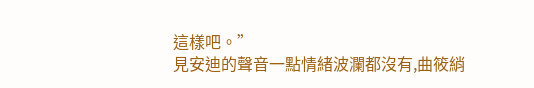這樣吧。”
見安迪的聲音一點情緒波瀾都沒有,曲筱綃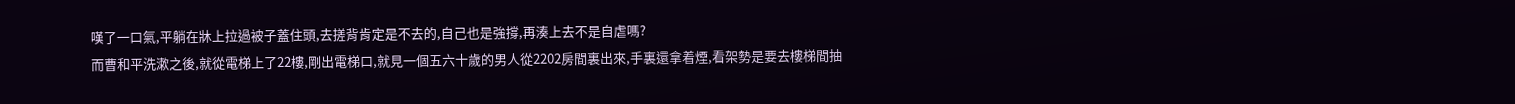嘆了一口氣,平躺在牀上拉過被子蓋住頭,去搓背肯定是不去的,自己也是強撐,再湊上去不是自虐嗎?
而曹和平洗漱之後,就從電梯上了22樓,剛出電梯口,就見一個五六十歲的男人從2202房間裏出來,手裏還拿着煙,看架勢是要去樓梯間抽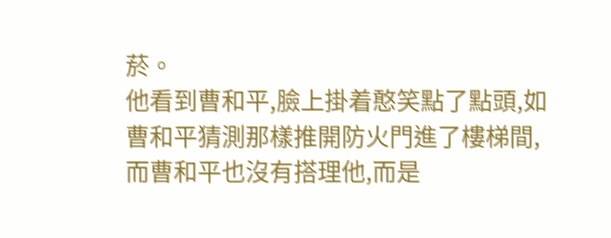菸。
他看到曹和平,臉上掛着憨笑點了點頭,如曹和平猜測那樣推開防火門進了樓梯間,而曹和平也沒有搭理他,而是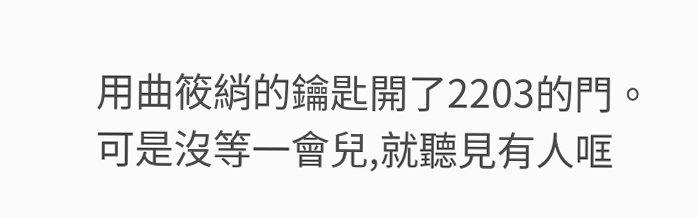用曲筱綃的鑰匙開了2203的門。
可是沒等一會兒,就聽見有人哐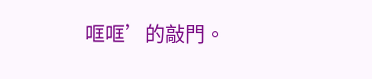哐哐’的敲門。